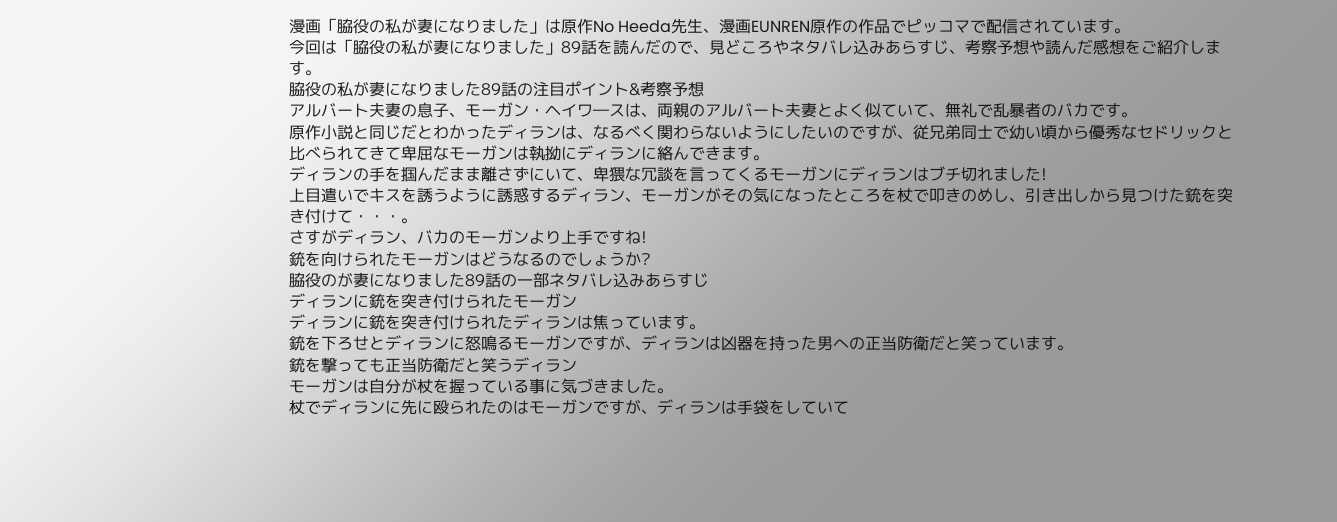漫画「脇役の私が妻になりました」は原作No Heeda先生、漫画EUNREN原作の作品でピッコマで配信されています。
今回は「脇役の私が妻になりました」89話を読んだので、見どころやネタバレ込みあらすじ、考察予想や読んだ感想をご紹介します。
脇役の私が妻になりました89話の注目ポイント&考察予想
アルバート夫妻の息子、モーガン・ヘイワ―スは、両親のアルバート夫妻とよく似ていて、無礼で乱暴者のバカです。
原作小説と同じだとわかったディランは、なるべく関わらないようにしたいのですが、従兄弟同士で幼い頃から優秀なセドリックと比べられてきて卑屈なモーガンは執拗にディランに絡んできます。
ディランの手を掴んだまま離さずにいて、卑猥な冗談を言ってくるモーガンにディランはブチ切れました!
上目遣いでキスを誘うように誘惑するディラン、モーガンがその気になったところを杖で叩きのめし、引き出しから見つけた銃を突き付けて・・・。
さすがディラン、バカのモーガンより上手ですね!
銃を向けられたモーガンはどうなるのでしょうか?
脇役のが妻になりました89話の一部ネタバレ込みあらすじ
ディランに銃を突き付けられたモーガン
ディランに銃を突き付けられたディランは焦っています。
銃を下ろせとディランに怒鳴るモーガンですが、ディランは凶器を持った男への正当防衛だと笑っています。
銃を撃っても正当防衛だと笑うディラン
モーガンは自分が杖を握っている事に気づきました。
杖でディランに先に殴られたのはモーガンですが、ディランは手袋をしていて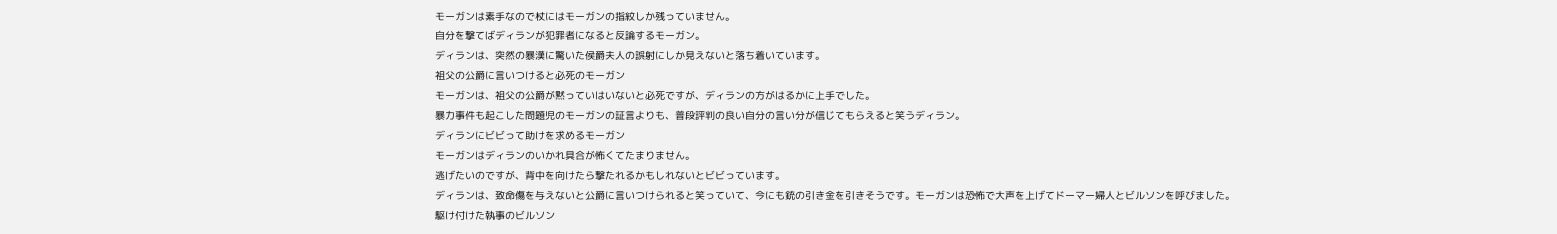モーガンは素手なので杖にはモーガンの指紋しか残っていません。
自分を撃てばディランが犯罪者になると反論するモーガン。
ディランは、突然の暴漢に驚いた侯爵夫人の誤射にしか見えないと落ち着いています。
祖父の公爵に言いつけると必死のモーガン
モーガンは、祖父の公爵が黙っていはいないと必死ですが、ディランの方がはるかに上手でした。
暴力事件も起こした問題児のモーガンの証言よりも、普段評判の良い自分の言い分が信じてもらえると笑うディラン。
ディランにビビって助けを求めるモーガン
モーガンはディランのいかれ具合が怖くてたまりません。
逃げたいのですが、背中を向けたら撃たれるかもしれないとビビっています。
ディランは、致命傷を与えないと公爵に言いつけられると笑っていて、今にも銃の引き金を引きそうです。モーガンは恐怖で大声を上げてドーマー婦人とビルソンを呼びました。
駆け付けた執事のビルソン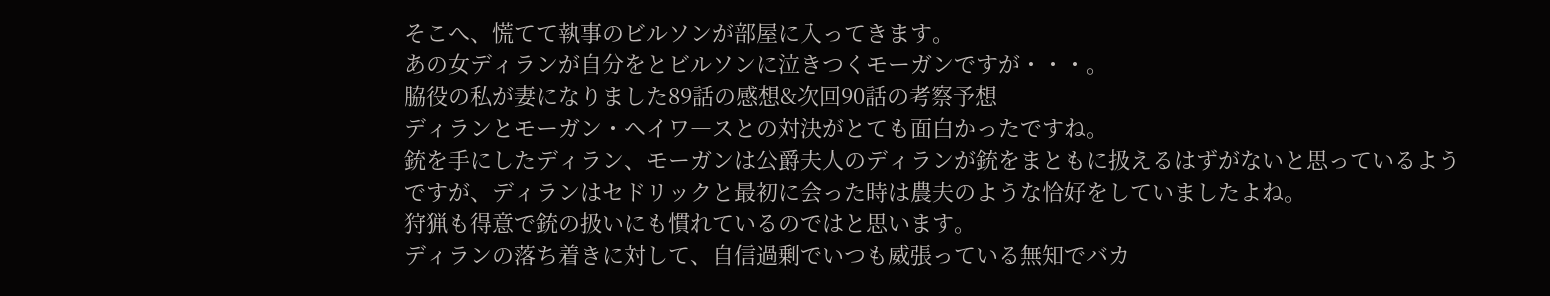そこへ、慌てて執事のビルソンが部屋に入ってきます。
あの女ディランが自分をとビルソンに泣きつくモーガンですが・・・。
脇役の私が妻になりました89話の感想&次回90話の考察予想
ディランとモーガン・ヘイワ―スとの対決がとても面白かったですね。
銃を手にしたディラン、モーガンは公爵夫人のディランが銃をまともに扱えるはずがないと思っているようですが、ディランはセドリックと最初に会った時は農夫のような恰好をしていましたよね。
狩猟も得意で銃の扱いにも慣れているのではと思います。
ディランの落ち着きに対して、自信過剰でいつも威張っている無知でバカ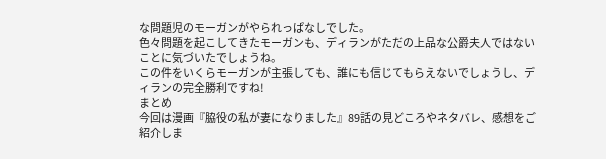な問題児のモーガンがやられっぱなしでした。
色々問題を起こしてきたモーガンも、ディランがただの上品な公爵夫人ではないことに気づいたでしょうね。
この件をいくらモーガンが主張しても、誰にも信じてもらえないでしょうし、ディランの完全勝利ですね!
まとめ
今回は漫画『脇役の私が妻になりました』89話の見どころやネタバレ、感想をご紹介しま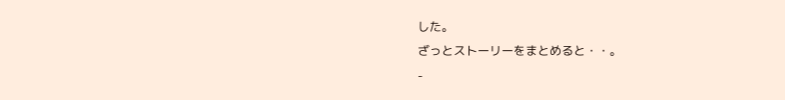した。
ざっとストーリーをまとめると・・。
-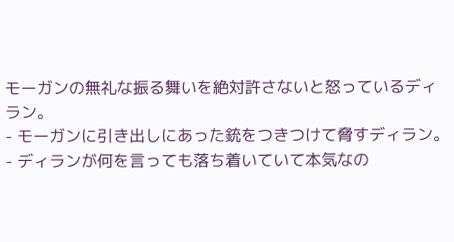モーガンの無礼な振る舞いを絶対許さないと怒っているディラン。
- モーガンに引き出しにあった銃をつきつけて脅すディラン。
- ディランが何を言っても落ち着いていて本気なの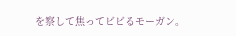を察して焦ってビビるモーガン。